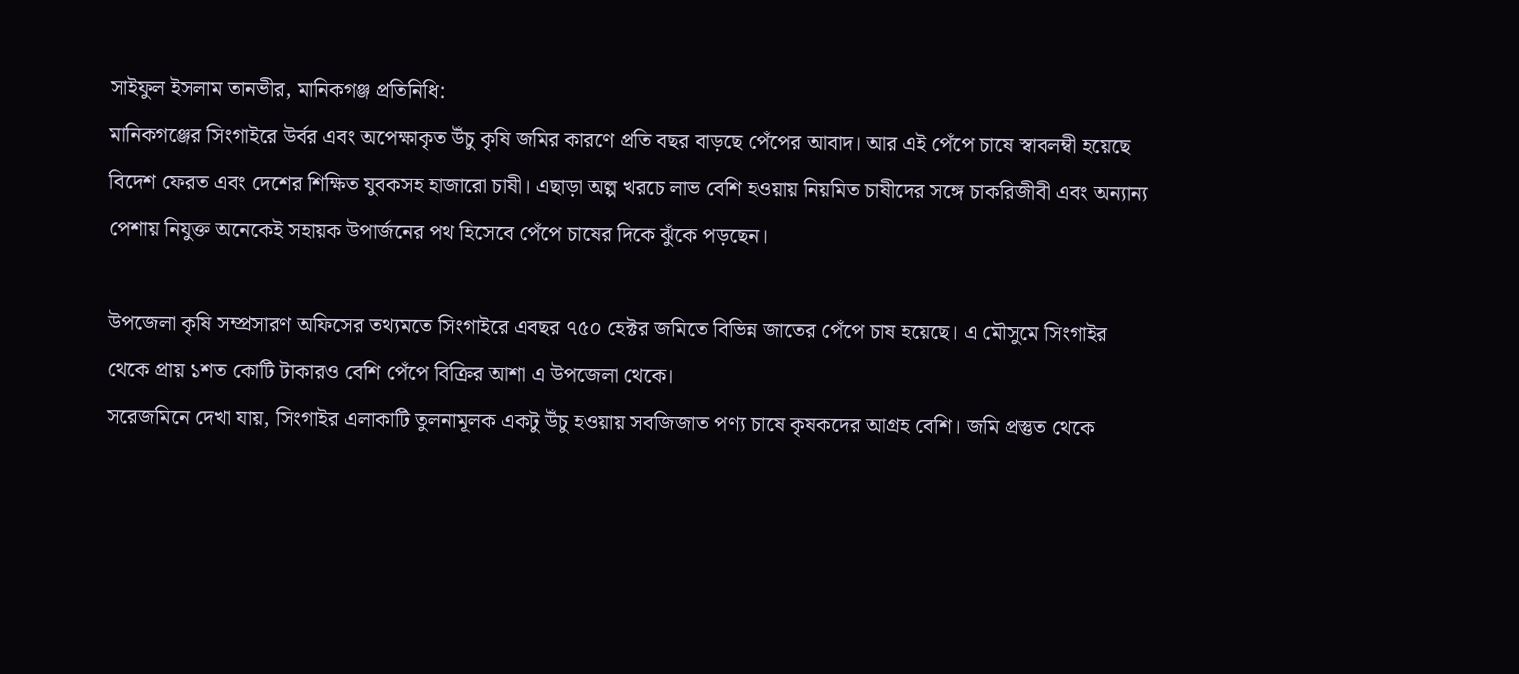সাইফুল ইসলাম তানভীর, মানিকগঞ্জ প্রতিনিধি:
মানিকগঞ্জের সিংগাইরে উর্বর এবং অপেক্ষাকৃত উঁচু কৃষি জমির কারণে প্রতি বছর বাড়ছে পেঁপের আবাদ। আর এই পেঁপে চাষে স্বাবলম্বী হয়েছে বিদেশ ফেরত এবং দেশের শিক্ষিত যুবকসহ হাজারো চাষী। এছাড়া অল্প খরচে লাভ বেশি হওয়ায় নিয়মিত চাষীদের সঙ্গে চাকরিজীবী এবং অন্যান্য পেশায় নিযুক্ত অনেকেই সহায়ক উপার্জনের পথ হিসেবে পেঁপে চাষের দিকে ঝুঁকে পড়ছেন।

উপজেলা কৃষি সম্প্রসারণ অফিসের তথ্যমতে সিংগাইরে এবছর ৭৫০ হেক্টর জমিতে বিভিন্ন জাতের পেঁপে চাষ হয়েছে। এ মৌসুমে সিংগাইর থেকে প্রায় ১শত কোটি টাকারও বেশি পেঁপে বিক্রির আশা এ উপজেলা থেকে।
সরেজমিনে দেখা যায়, সিংগাইর এলাকাটি তুলনামূলক একটু উঁচু হওয়ায় সবজিজাত পণ্য চাষে কৃষকদের আগ্রহ বেশি। জমি প্রস্তুত থেকে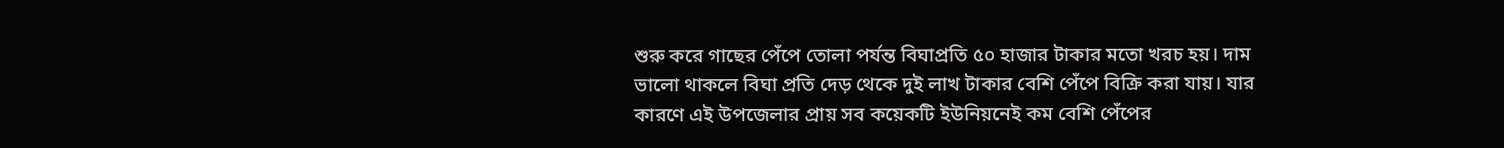শুরু করে গাছের পেঁপে তোলা পর্যন্ত বিঘাপ্রতি ৫০ হাজার টাকার মতো খরচ হয়। দাম ভালো থাকলে বিঘা প্রতি দেড় থেকে দুই লাখ টাকার বেশি পেঁপে বিক্রি করা যায়। যার কারণে এই উপজেলার প্রায় সব কয়েকটি ইউনিয়নেই কম বেশি পেঁপের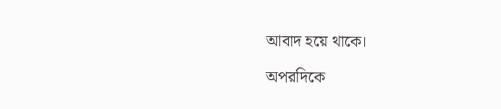আবাদ হয়ে থাকে।

অপরদিকে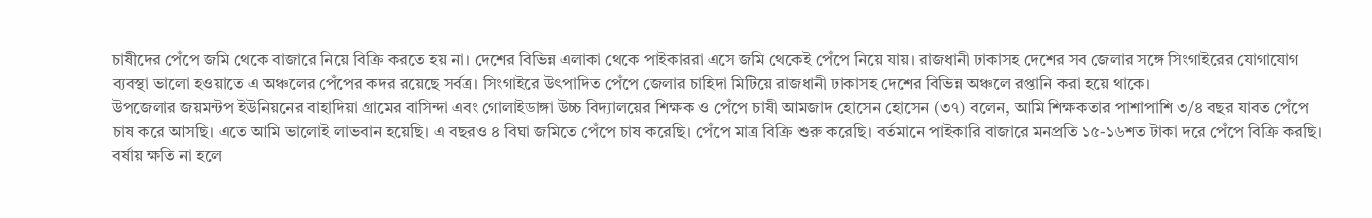চাষীদের পেঁপে জমি থেকে বাজারে নিয়ে বিক্রি করতে হয় না। দেশের বিভিন্ন এলাকা থেকে পাইকাররা এসে জমি থেকেই পেঁপে নিয়ে যায়। রাজধানী ঢাকাসহ দেশের সব জেলার সঙ্গে সিংগাইরের যোগাযোগ ব্যবস্থা ভালো হওয়াতে এ অঞ্চলের পেঁপের কদর রয়েছে সর্বত্র। সিংগাইরে উৎপাদিত পেঁপে জেলার চাহিদা মিটিয়ে রাজধানী ঢাকাসহ দেশের বিভিন্ন অঞ্চলে রপ্তানি করা হয়ে থাকে।
উপজেলার জয়মন্টপ ইউনিয়নের বাহাদিয়া গ্রামের বাসিন্দা এবং গোলাইডাঙ্গা উচ্চ বিদ্যালয়ের শিক্ষক ও পেঁপে চাষী আমজাদ হোসেন হোসেন (৩৭) বলেন, আমি শিক্ষকতার পাশাপাশি ৩/৪ বছর যাবত পেঁপে চাষ করে আসছি। এতে আমি ভালোই লাভবান হয়েছি। এ বছরও ৪ বিঘা জমিতে পেঁপে চাষ করেছি। পেঁপে মাত্র বিক্রি শুরু করেছি। বর্তমানে পাইকারি বাজারে মনপ্রতি ১৫-১৬শত টাকা দরে পেঁপে বিক্রি করছি। বর্ষায় ক্ষতি না হলে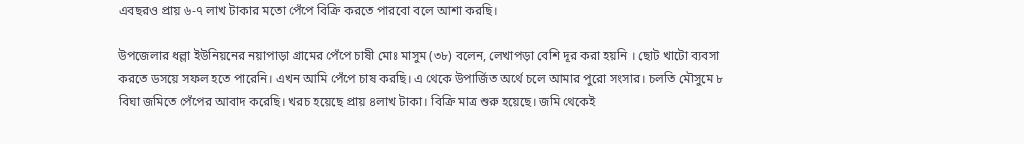এবছরও প্রায় ৬-৭ লাখ টাকার মতো পেঁপে বিক্রি করতে পারবো বলে আশা করছি।

উপজেলার ধল্লা ইউনিয়নের নয়াপাড়া গ্রামের পেঁপে চাষী মোঃ মাসুম (৩৮) বলেন, লেখাপড়া বেশি দূর করা হয়নি । ছোট খাটো ব্যবসা করতে ডসয়ে সফল হতে পারেনি। এখন আমি পেঁপে চাষ করছি। এ থেকে উপার্জিত অর্থে চলে আমার পুরো সংসার। চলতি মৌসুমে ৮ বিঘা জমিতে পেঁপের আবাদ করেছি। খরচ হয়েছে প্রায় ৪লাখ টাকা। বিক্রি মাত্র শুরু হয়েছে। জমি থেকেই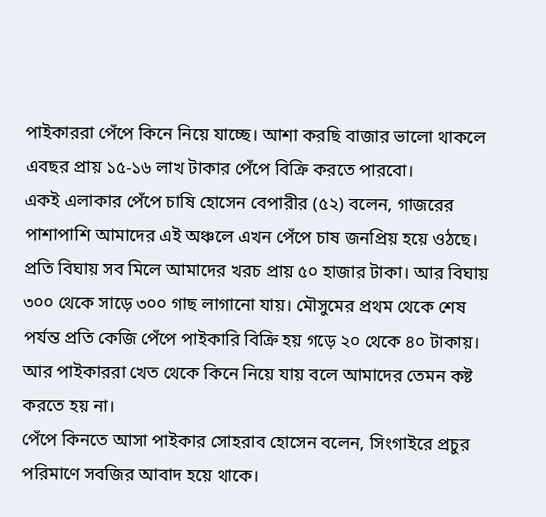পাইকাররা পেঁপে কিনে নিয়ে যাচ্ছে। আশা করছি বাজার ভালো থাকলে এবছর প্রায় ১৫-১৬ লাখ টাকার পেঁপে বিক্রি করতে পারবো।
একই এলাকার পেঁপে চাষি হোসেন বেপারীর (৫২) বলেন, গাজরের পাশাপাশি আমাদের এই অঞ্চলে এখন পেঁপে চাষ জনপ্রিয় হয়ে ওঠছে। প্রতি বিঘায় সব মিলে আমাদের খরচ প্রায় ৫০ হাজার টাকা। আর বিঘায় ৩০০ থেকে সাড়ে ৩০০ গাছ লাগানো যায়। মৌসুমের প্রথম থেকে শেষ পর্যন্ত প্রতি কেজি পেঁপে পাইকারি বিক্রি হয় গড়ে ২০ থেকে ৪০ টাকায়। আর পাইকাররা খেত থেকে কিনে নিয়ে যায় বলে আমাদের তেমন কষ্ট করতে হয় না।
পেঁপে কিনতে আসা পাইকার সোহরাব হোসেন বলেন, সিংগাইরে প্রচুর পরিমাণে সবজির আবাদ হয়ে থাকে।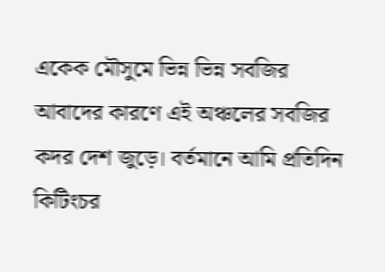একেক মৌসুমে ভিন্ন ভিন্ন সবজির আবাদের কারণে এই অঞ্চলের সবজির কদর দেশ জুড়ে। বর্তমানে আমি প্রতিদিন কিটিংচর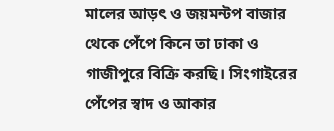মালের আড়ৎ ও জয়মন্টপ বাজার থেকে পেঁপে কিনে তা ঢাকা ও গাজীপুরে বিক্রি করছি। সিংগাইরের পেঁপের স্বাদ ও আকার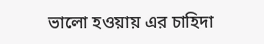ভালো হওয়ায় এর চাহিদা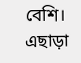বেশি। এছাড়া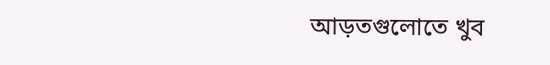আড়তগুলোতে খুব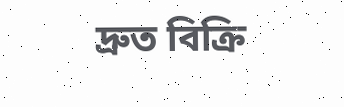দ্রুত বিক্রি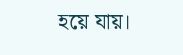হয়ে যায়।